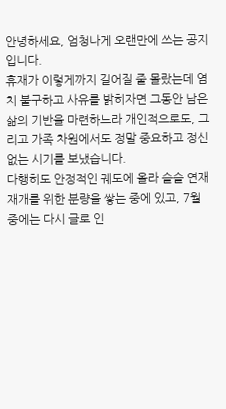안녕하세요, 엄청나게 오랜만에 쓰는 공지입니다.
휴재가 이렇게까지 길어질 줄 몰랐는데 염치 불구하고 사유를 밝히자면 그동안 남은 삶의 기반을 마련하느라 개인적으로도, 그리고 가족 차원에서도 정말 중요하고 정신없는 시기를 보냈습니다.
다행히도 안정적인 궤도에 올라 슬슬 연재 재개를 위한 분량을 쌓는 중에 있고, 7월 중에는 다시 글로 인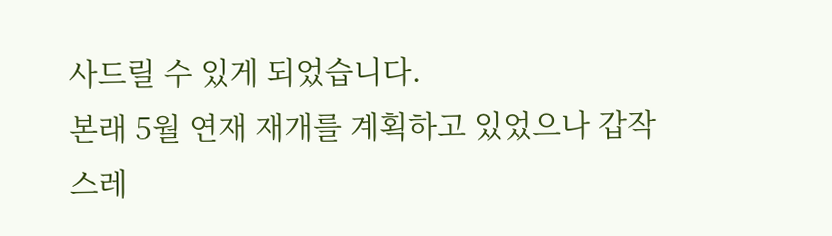사드릴 수 있게 되었습니다.
본래 5월 연재 재개를 계획하고 있었으나 갑작스레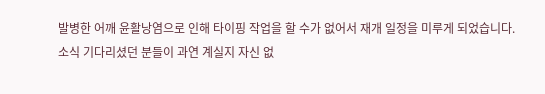발병한 어깨 윤활낭염으로 인해 타이핑 작업을 할 수가 없어서 재개 일정을 미루게 되었습니다.
소식 기다리셨던 분들이 과연 계실지 자신 없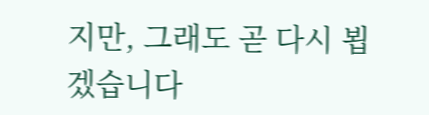지만, 그래도 곧 다시 뵙겠습니다